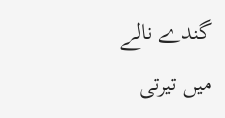گندے نالے میں تیرتی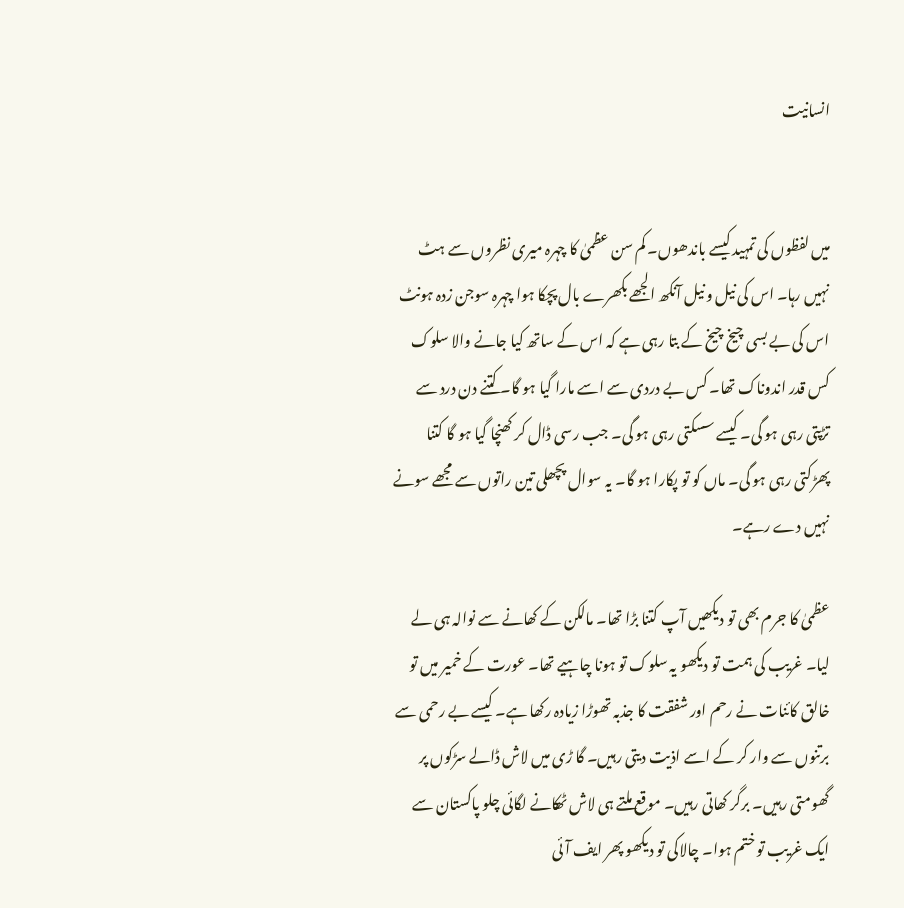انسانیت


میں لفظوں کی تمہید کیسے باندھوں۔ کم سن عظمیٰ کا چہرہ میری نظروں سے ہٹ نہیں رہا۔ اس کی نیل و نیل آنکھ الجھے بکھرے بال پچکا ہوا چہرہ سوجن زدہ ہونٹ اس کی بے بسی چیخ چیخ کے بتا رہی ہے کہ اس کے ساتھ کیا جانے والا سلوک کس قدر اندوناک تھا۔ کس بے دردی سے اسے مارا گیا ہو گا۔ کتنے دن درد سے تڑپتی رہی ہو گی۔ کیسے سسکتی رہی ہو گی۔ جب رسی ڈال کر کھنچا گیا ہو گا کتنا پھڑکتی رہی ہو گی۔ ماں کو تو پکارا ہو گا۔ یہ سوال پچھلی تین راتوں سے مجھے سونے نہیں دے رہے۔

عظمیٰ کا جرم بھی تو دیکھیں آپ کتنا بڑا تھا۔ مالکن کے کھانے سے نوالہ ہی لے لیا۔ غریب کی ہمت تو دیکھو یہ سلوک تو ہونا چاہیے تھا۔ عورت کے خمیر میں تو خالق کائنات نے رحم اور شفقت کا جذبہ تھوڑا زیادہ رکھا ہے۔ کیسے بے رحمی سے برتنوں سے وار کر کے اسے اذیت دیتی رہیں۔ گا ڑی میں لاش ڈالے سڑکوں پر گھومتی رہیں۔ برگر کھاتی رہیں۔ موقع ملتے ہی لاش ٹھکانے لگائی چلو پاکستان سے ایک غریب تو ختم ہوا۔ چالاکی تو دیکھو پھر ایف آئی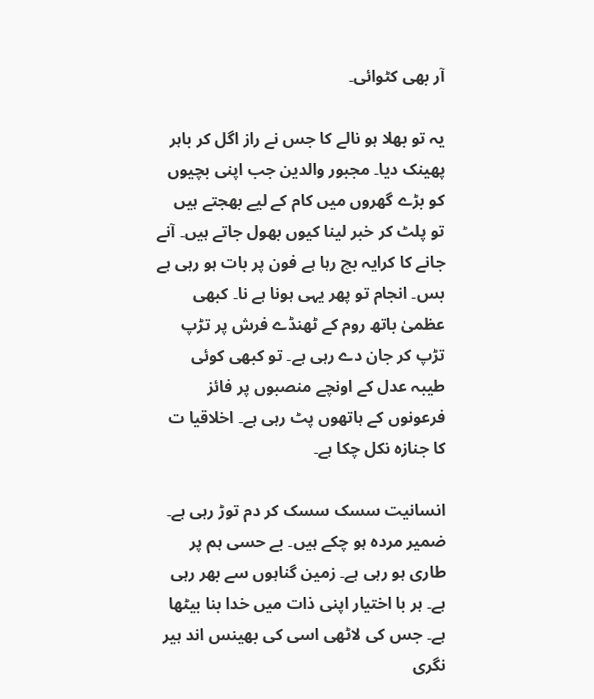آر بھی کٹوائی۔

یہ تو بھلا ہو نالے کا جس نے راز اگل کر باہر پھینک دیا۔ مجبور والدین جب اپنی بچیوں کو بڑے گھروں میں کام کے لیے بھجتے ہیں تو پلٹ کر خبر لینا کیوں بھول جاتے ہیں۔ آنے جانے کا کرایہ بچ رہا ہے فون پر بات ہو رہی ہے بس۔ انجام تو پھر یہی ہونا ہے نا۔ کبھی عظمیٰ باتھ روم کے ٹھنڈے فرش پر تڑپ تڑپ کر جان دے رہی ہے۔ تو کبھی کوئی طیبہ عدل کے اونچے منصبوں پر فائز فرعونوں کے ہاتھوں پٹ رہی ہے۔ اخلاقیا ت کا جنازہ نکل چکا ہے۔

انسانیت سسک سسک کر دم توڑ رہی ہے۔ ضمیر مردہ ہو چکے ہیں۔ بے حسی ہم پر طاری ہو رہی ہے۔ زمین گناہوں سے بھر رہی ہے۔ ہر با اختیار اپنی ذات میں خدا بنا بیٹھا ہے۔ جس کی لاٹھی اسی کی بھینس اند ہیر نگری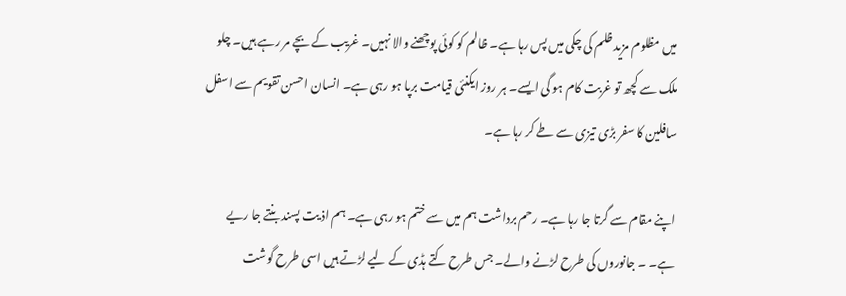میں مظلوم مزید ظلم کی چکی میں پس رہا ہے۔ ظالم کو کوئی پوچھنے والا نہیں۔ غریب کے بچے مر رہے ہیں۔ چلو ملک سے کچھ تو غربت کام ہو گی ایسے۔ ہر روز ایکنئی قیامت برپا ہو رہی ہے۔ انسان احسن تقویم سے اسفل سافلین کا سفر بڑی تیزی سے طے کر رہا ہے۔

اپنے مقام سے گرتا جا رہا ہے۔ رحم برداشت ہم میں سے ختم ہو رہی ہے۔ ہم اذ یت پسند بنتے جا ریے ہے۔ ۔ جانوروں کی طرح لڑنے والے۔ جس طرح کتے ہڈی کے لیے لڑتے ہیں اسی طرح گوشت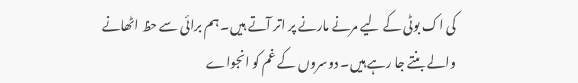کی اک بوٹی کے لیے مرنے مارنے پر اتر آتے ہیں۔ ہم برائی سے حظ اٹھانے والے بنتے جا رہے ہیں۔ دوسروں کے غم کو انجواے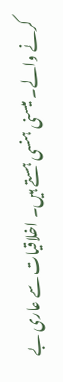کرنے والے۔ میسنی ہنسی ہستے ہیں۔ اخلاقیات سے عاری بے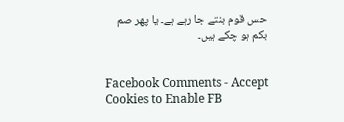حس قوم بنتے جا رہے ہے۔ یا پھر صم بکم ہو چکے ہیں۔


Facebook Comments - Accept Cookies to Enable FB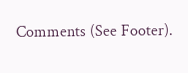Comments (See Footer).